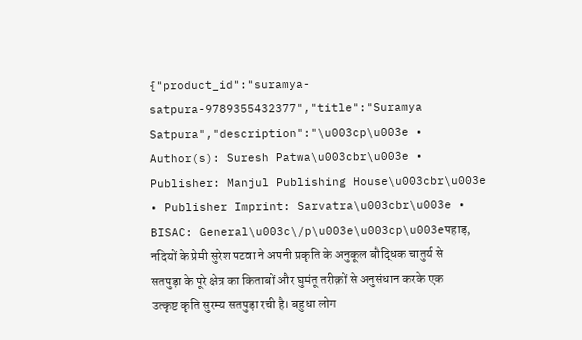{"product_id":"suramya-satpura-9789355432377","title":"Suramya Satpura","description":"\u003cp\u003e • Author(s): Suresh Patwa\u003cbr\u003e • Publisher: Manjul Publishing House\u003cbr\u003e • Publisher Imprint: Sarvatra\u003cbr\u003e • BISAC: General\u003c\/p\u003e\u003cp\u003eपहाड़, नदियों के प्रेमी सुरेश पटवा ने अपनी प्रकृति के अनुकूल बौद्धिक चातुर्य से सतपुड़ा के पूरे क्षेत्र का किताबों और घुमंतू तरीक़ों से अनुसंधान करके एक उत्कृष्ट कृति सुरम्य सतपुड़ा रची है। बहुधा लोग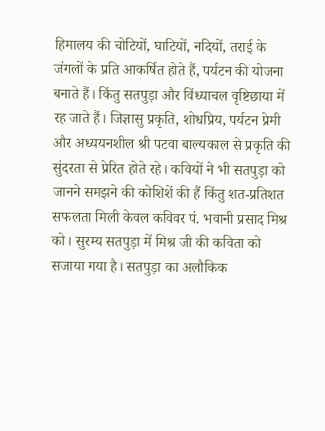हिमालय की चोटियों, घाटियों, नदियों, तराई के जंगलों के प्रति आकर्षित होते हैं, पर्यटन की योजना बनाते हैं। किंतु सतपुड़ा और विंध्याचल वृष्टिछाया में रह जाते हैं। जिज्ञासु प्रकृति, शोधप्रिय, पर्यटन प्रेमी और अध्ययनशील श्री पटवा बाल्यकाल से प्रकृति की सुंदरता से प्रेरित होते रहे। कवियों ने भी सतपुड़ा को जानने समझने की कोशिशें की हैं किंतु शत-प्रतिशत सफलता मिली केवल कविवर पं. भवानी प्रसाद मिश्र को। सुरम्य सतपुड़ा में मिश्र जी की कविता को सजाया गया है। सतपुड़ा का अलौकिक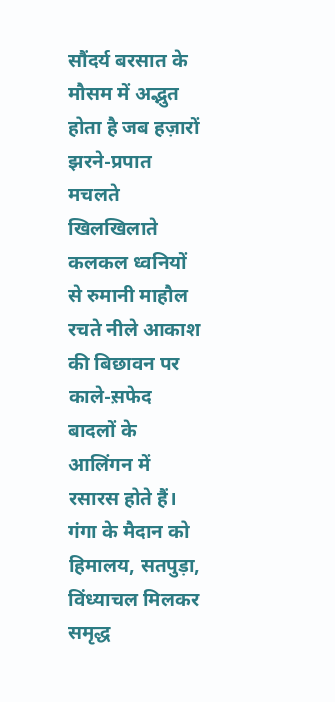सौंदर्य बरसात के मौसम में अद्भुत होता है जब हज़ारों झरने-प्रपात मचलते खिलखिलाते कलकल ध्वनियों से रुमानी माहौल रचते नीले आकाश की बिछावन पर काले-स़फेद बादलों के आलिंगन में रसारस होते हैं। गंगा के मैदान को हिमालय, सतपुड़ा, विंध्याचल मिलकर समृद्ध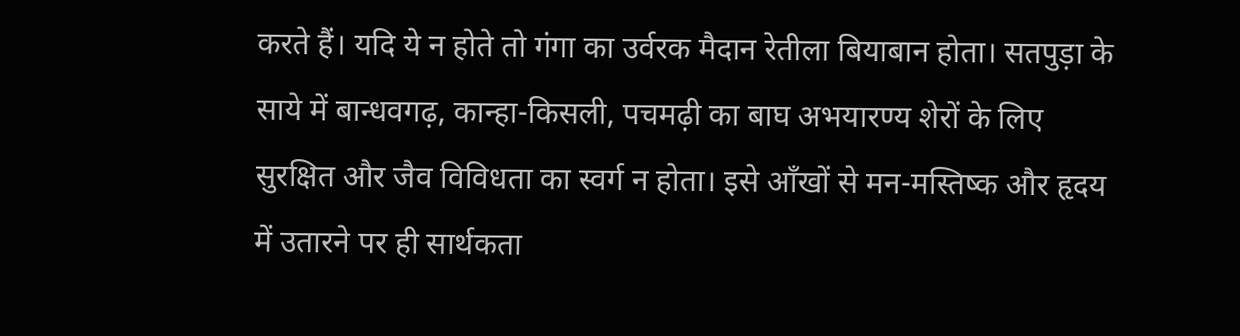करते हैं। यदि ये न होते तो गंगा का उर्वरक मैदान रेतीला बियाबान होता। सतपुड़ा के साये में बान्धवगढ़, कान्हा-किसली, पचमढ़ी का बाघ अभयारण्य शेरों के लिए सुरक्षित और जैव विविधता का स्वर्ग न होता। इसे आँखों से मन-मस्तिष्क और हृदय में उतारने पर ही सार्थकता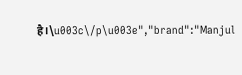है।\u003c\/p\u003e","brand":"Manjul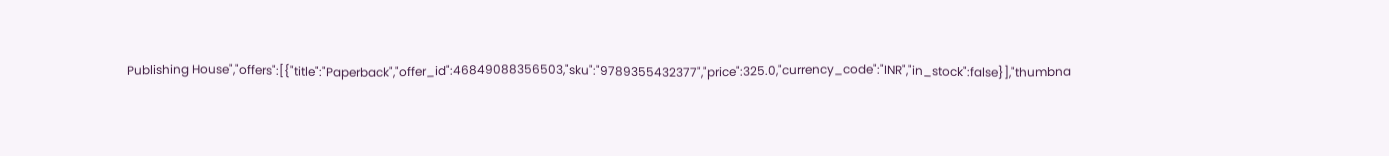Publishing House","offers":[{"title":"Paperback","offer_id":46849088356503,"sku":"9789355432377","price":325.0,"currency_code":"INR","in_stock":false}],"thumbna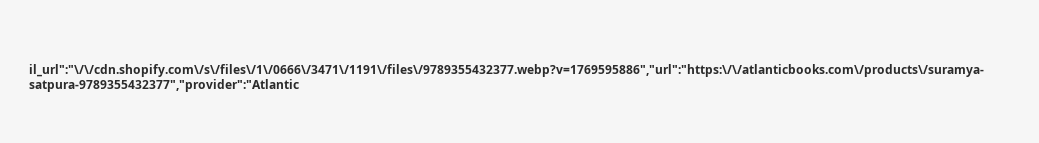il_url":"\/\/cdn.shopify.com\/s\/files\/1\/0666\/3471\/1191\/files\/9789355432377.webp?v=1769595886","url":"https:\/\/atlanticbooks.com\/products\/suramya-satpura-9789355432377","provider":"Atlantic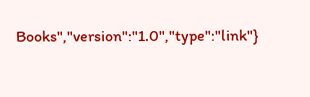Books","version":"1.0","type":"link"}